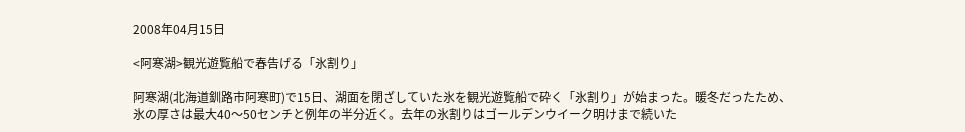2008年04月15日

<阿寒湖>観光遊覧船で春告げる「氷割り」

阿寒湖(北海道釧路市阿寒町)で15日、湖面を閉ざしていた氷を観光遊覧船で砕く「氷割り」が始まった。暖冬だったため、氷の厚さは最大40〜50センチと例年の半分近く。去年の氷割りはゴールデンウイーク明けまで続いた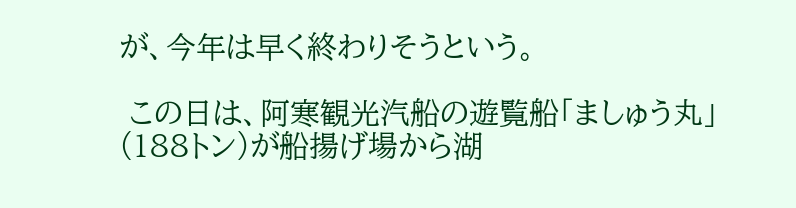が、今年は早く終わりそうという。

 この日は、阿寒観光汽船の遊覧船「ましゅう丸」(188トン)が船揚げ場から湖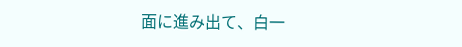面に進み出て、白一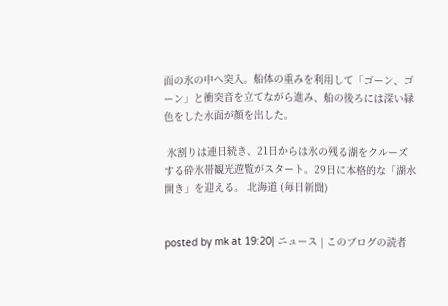面の氷の中へ突入。船体の重みを利用して「ゴーン、ゴーン」と衝突音を立てながら進み、船の後ろには深い緑色をした水面が顔を出した。

 氷割りは連日続き、21日からは氷の残る湖をクルーズする砕氷帯観光遊覧がスタート。29日に本格的な「湖水開き」を迎える。 北海道 (毎日新聞)


posted by mk at 19:20| ニュース | このブログの読者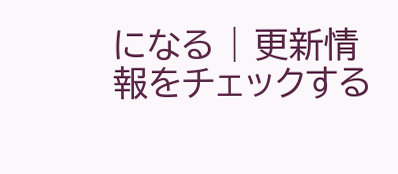になる | 更新情報をチェックする